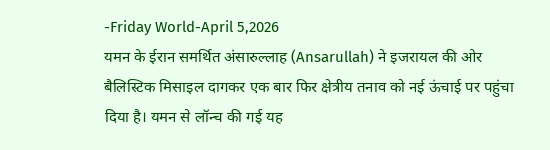-Friday World-April 5,2026
यमन के ईरान समर्थित अंसारुल्लाह (Ansarullah) ने इजरायल की ओर बैलिस्टिक मिसाइल दागकर एक बार फिर क्षेत्रीय तनाव को नई ऊंचाई पर पहुंचा दिया है। यमन से लॉन्च की गई यह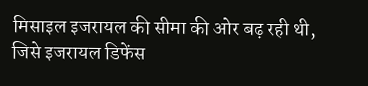मिसाइल इजरायल की सीमा की ओर बढ़ रही थी, जिसे इजरायल डिफेंस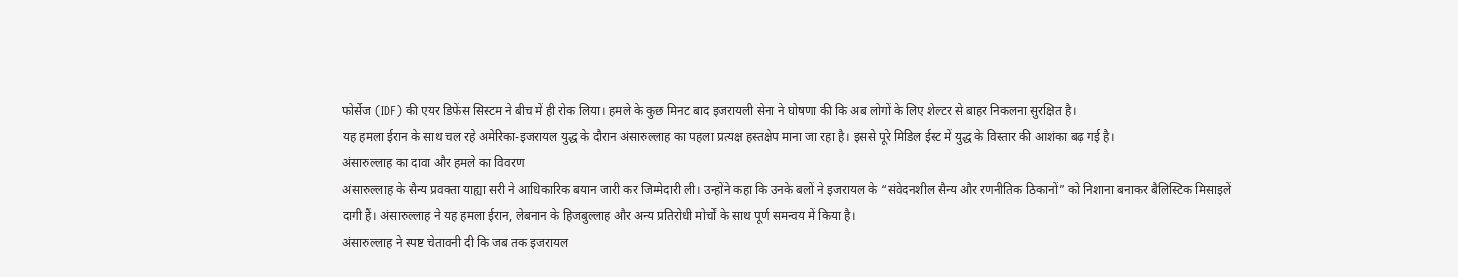फोर्सेज (IDF) की एयर डिफेंस सिस्टम ने बीच में ही रोक लिया। हमले के कुछ मिनट बाद इजरायली सेना ने घोषणा की कि अब लोगों के लिए शेल्टर से बाहर निकलना सुरक्षित है।
यह हमला ईरान के साथ चल रहे अमेरिका-इजरायल युद्ध के दौरान अंसारुल्लाह का पहला प्रत्यक्ष हस्तक्षेप माना जा रहा है। इससे पूरे मिडिल ईस्ट में युद्ध के विस्तार की आशंका बढ़ गई है।
अंसारुल्लाह का दावा और हमले का विवरण
अंसारुल्लाह के सैन्य प्रवक्ता याह्या सरी ने आधिकारिक बयान जारी कर जिम्मेदारी ली। उन्होंने कहा कि उनके बलों ने इजरायल के “संवेदनशील सैन्य और रणनीतिक ठिकानों” को निशाना बनाकर बैलिस्टिक मिसाइलें दागी हैं। अंसारुल्लाह ने यह हमला ईरान, लेबनान के हिजबुल्लाह और अन्य प्रतिरोधी मोर्चों के साथ पूर्ण समन्वय में किया है।
अंसारुल्लाह ने स्पष्ट चेतावनी दी कि जब तक इजरायल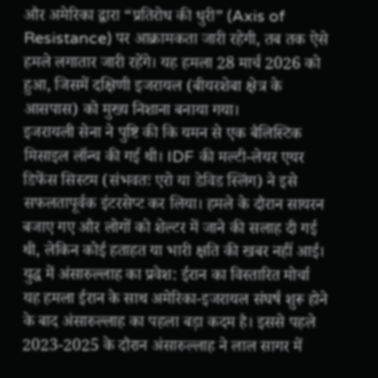और अमेरिका द्वारा “प्रतिरोध की धुरी” (Axis of Resistance) पर आक्रामकता जारी रहेगी, तब तक ऐसे हमले लगातार जारी रहेंगे। यह हमला 28 मार्च 2026 को हुआ, जिसमें दक्षिणी इजरायल (बीयरशेबा क्षेत्र के आसपास) को मुख्य निशाना बनाया गया।
इजरायली सेना ने पुष्टि की कि यमन से एक बैलिस्टिक मिसाइल लॉन्च की गई थी। IDF की मल्टी-लेयर एयर डिफेंस सिस्टम (संभवतः एरो या डेविड स्लिंग) ने इसे सफलतापूर्वक इंटरसेप्ट कर लिया। हमले के दौरान सायरन बजाए गए और लोगों को शेल्टर में जाने की सलाह दी गई थी, लेकिन कोई हताहत या भारी क्षति की खबर नहीं आई।
युद्ध में अंसारुल्लाह का प्रवेश: ईरान का विस्तारित मोर्चा
यह हमला ईरान के साथ अमेरिका-इजरायल संघर्ष शुरू होने के बाद अंसारुल्लाह का पहला बड़ा कदम है। इससे पहले 2023-2025 के दौरान अंसारुल्लाह ने लाल सागर में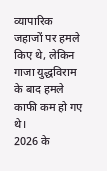व्यापारिक जहाजों पर हमले किए थे, लेकिन गाजा युद्धविराम के बाद हमले काफी कम हो गए थे।
2026 के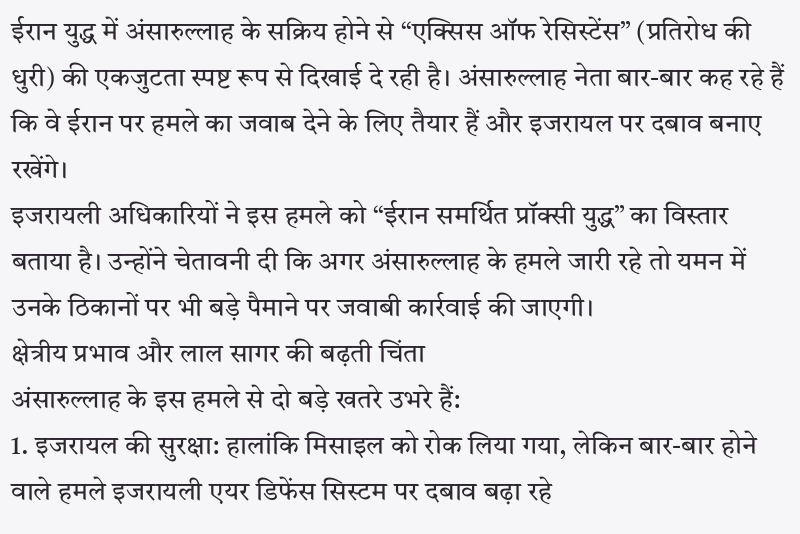ईरान युद्ध में अंसारुल्लाह के सक्रिय होने से “एक्सिस ऑफ रेसिस्टेंस” (प्रतिरोध की धुरी) की एकजुटता स्पष्ट रूप से दिखाई दे रही है। अंसारुल्लाह नेता बार-बार कह रहे हैं कि वे ईरान पर हमले का जवाब देने के लिए तैयार हैं और इजरायल पर दबाव बनाए रखेंगे।
इजरायली अधिकारियों ने इस हमले को “ईरान समर्थित प्रॉक्सी युद्ध” का विस्तार बताया है। उन्होंने चेतावनी दी कि अगर अंसारुल्लाह के हमले जारी रहे तो यमन में उनके ठिकानों पर भी बड़े पैमाने पर जवाबी कार्रवाई की जाएगी।
क्षेत्रीय प्रभाव और लाल सागर की बढ़ती चिंता
अंसारुल्लाह के इस हमले से दो बड़े खतरे उभरे हैं:
1. इजरायल की सुरक्षा: हालांकि मिसाइल को रोक लिया गया, लेकिन बार-बार होने वाले हमले इजरायली एयर डिफेंस सिस्टम पर दबाव बढ़ा रहे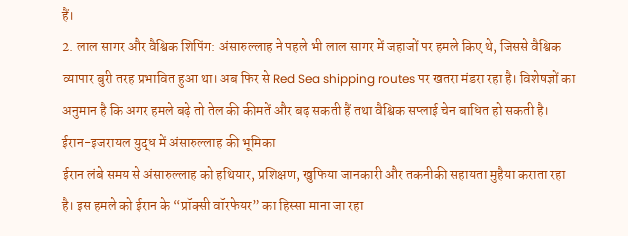हैं।
2. लाल सागर और वैश्विक शिपिंग: अंसारुल्लाह ने पहले भी लाल सागर में जहाजों पर हमले किए थे, जिससे वैश्विक व्यापार बुरी तरह प्रभावित हुआ था। अब फिर से Red Sea shipping routes पर खतरा मंडरा रहा है। विशेषज्ञों का अनुमान है कि अगर हमले बढ़े तो तेल की कीमतें और बढ़ सकती हैं तथा वैश्विक सप्लाई चेन बाधित हो सकती है।
ईरान-इजरायल युद्ध में अंसारुल्लाह की भूमिका
ईरान लंबे समय से अंसारुल्लाह को हथियार, प्रशिक्षण, खुफिया जानकारी और तकनीकी सहायता मुहैया कराता रहा है। इस हमले को ईरान के “प्रॉक्सी वॉरफेयर” का हिस्सा माना जा रहा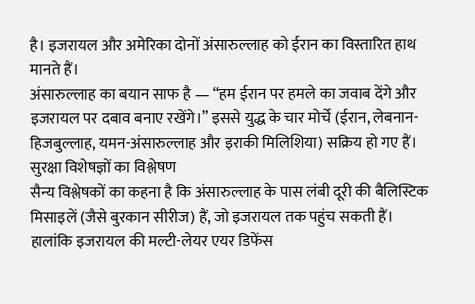है। इजरायल और अमेरिका दोनों अंसारुल्लाह को ईरान का विस्तारित हाथ मानते हैं।
अंसारुल्लाह का बयान साफ है — “हम ईरान पर हमले का जवाब देंगे और इजरायल पर दबाव बनाए रखेंगे।” इससे युद्ध के चार मोर्चे (ईरान, लेबनान-हिजबुल्लाह, यमन-अंसारुल्लाह और इराकी मिलिशिया) सक्रिय हो गए हैं।
सुरक्षा विशेषज्ञों का विश्लेषण
सैन्य विश्लेषकों का कहना है कि अंसारुल्लाह के पास लंबी दूरी की बैलिस्टिक मिसाइलें (जैसे बुरकान सीरीज) हैं, जो इजरायल तक पहुंच सकती हैं। हालांकि इजरायल की मल्टी-लेयर एयर डिफेंस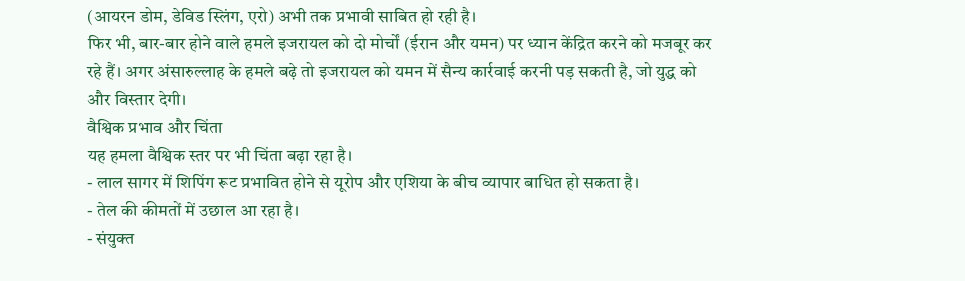(आयरन डोम, डेविड स्लिंग, एरो) अभी तक प्रभावी साबित हो रही है।
फिर भी, बार-बार होने वाले हमले इजरायल को दो मोर्चों (ईरान और यमन) पर ध्यान केंद्रित करने को मजबूर कर रहे हैं। अगर अंसारुल्लाह के हमले बढ़े तो इजरायल को यमन में सैन्य कार्रवाई करनी पड़ सकती है, जो युद्ध को और विस्तार देगी।
वैश्विक प्रभाव और चिंता
यह हमला वैश्विक स्तर पर भी चिंता बढ़ा रहा है।
- लाल सागर में शिपिंग रूट प्रभावित होने से यूरोप और एशिया के बीच व्यापार बाधित हो सकता है।
- तेल की कीमतों में उछाल आ रहा है।
- संयुक्त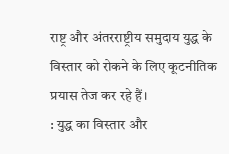राष्ट्र और अंतरराष्ट्रीय समुदाय युद्ध के विस्तार को रोकने के लिए कूटनीतिक प्रयास तेज कर रहे हैं।
: युद्ध का विस्तार और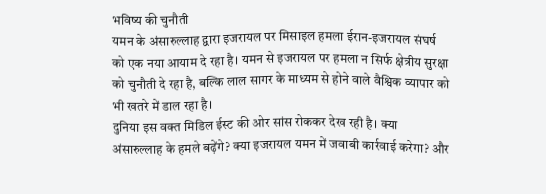भविष्य की चुनौती
यमन के अंसारुल्लाह द्वारा इजरायल पर मिसाइल हमला ईरान-इजरायल संघर्ष को एक नया आयाम दे रहा है। यमन से इजरायल पर हमला न सिर्फ क्षेत्रीय सुरक्षा को चुनौती दे रहा है, बल्कि लाल सागर के माध्यम से होने वाले वैश्विक व्यापार को भी खतरे में डाल रहा है।
दुनिया इस वक्त मिडिल ईस्ट की ओर सांस रोककर देख रही है। क्या अंसारुल्लाह के हमले बढ़ेंगे? क्या इजरायल यमन में जवाबी कार्रवाई करेगा? और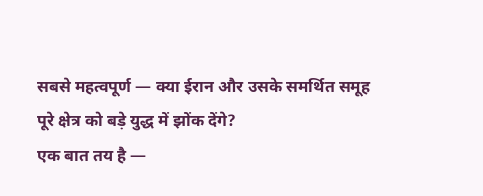सबसे महत्वपूर्ण — क्या ईरान और उसके समर्थित समूह पूरे क्षेत्र को बड़े युद्ध में झोंक देंगे?
एक बात तय है —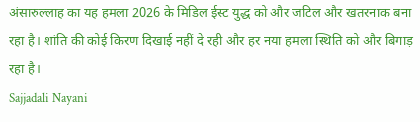अंसारुल्लाह का यह हमला 2026 के मिडिल ईस्ट युद्ध को और जटिल और खतरनाक बना रहा है। शांति की कोई किरण दिखाई नहीं दे रही और हर नया हमला स्थिति को और बिगाड़ रहा है।
Sajjadali Nayani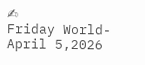✍
Friday World-April 5,2026